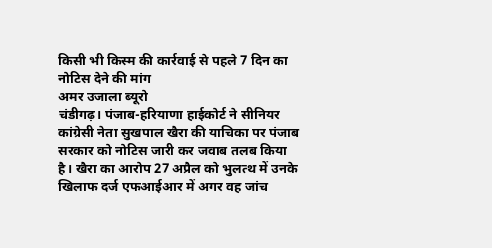किसी भी किस्म की कार्रवाई से पहले 7 दिन का नोटिस देने की मांग
अमर उजाला ब्यूरो
चंडीगढ़। पंजाब-हरियाणा हाईकोर्ट ने सीनियर कांग्रेसी नेता सुखपाल खैरा की याचिका पर पंजाब सरकार को नोटिस जारी कर जवाब तलब किया है। खैरा का आरोप 27 अप्रैल को भुलत्थ में उनके खिलाफ दर्ज एफआईआर में अगर वह जांच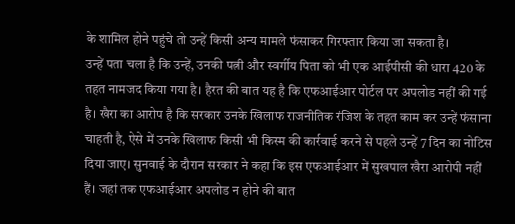के शामिल होने पहुंचे तो उन्हें किसी अन्य मामले फंसाकर गिरफ्तार किया जा सकता है।
उन्हें पता चला है कि उन्हें, उनकी पत्नी और स्वर्गीय पिता को भी एक आईपीसी की धारा 420 के तहत नामजद किया गया है। हैरत की बात यह है कि एफआईआर पोर्टल पर अपलोड नहीं की गई है। खैरा का आरोप है कि सरकार उनके खिलाफ राजनीतिक रंजिश के तहत काम कर उन्हें फंसाना चाहती है, ऐसे में उनके खिलाफ किसी भी किस्म की कार्रवाई करने से पहले उन्हें 7 दिन का नोटिस दिया जाए। सुनवाई के दौरान सरकार ने कहा कि इस एफआईआर में सुखपाल खैरा आरोपी नहीं हैं। जहां तक एफआईआर अपलोड न होने की बात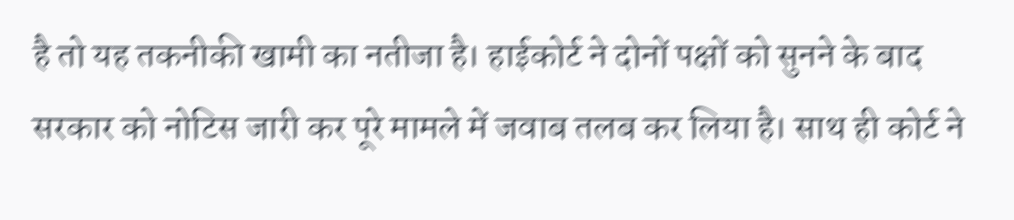है तो यह तकनीकी खामी का नतीजा है। हाईकोर्ट ने दोनों पक्षों को सुनने के बाद सरकार को नोटिस जारी कर पूरे मामले में जवाब तलब कर लिया है। साथ ही कोर्ट ने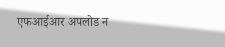एफआईआर अपलोड न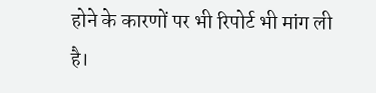होने के कारणों पर भी रिपोर्ट भी मांग ली है।